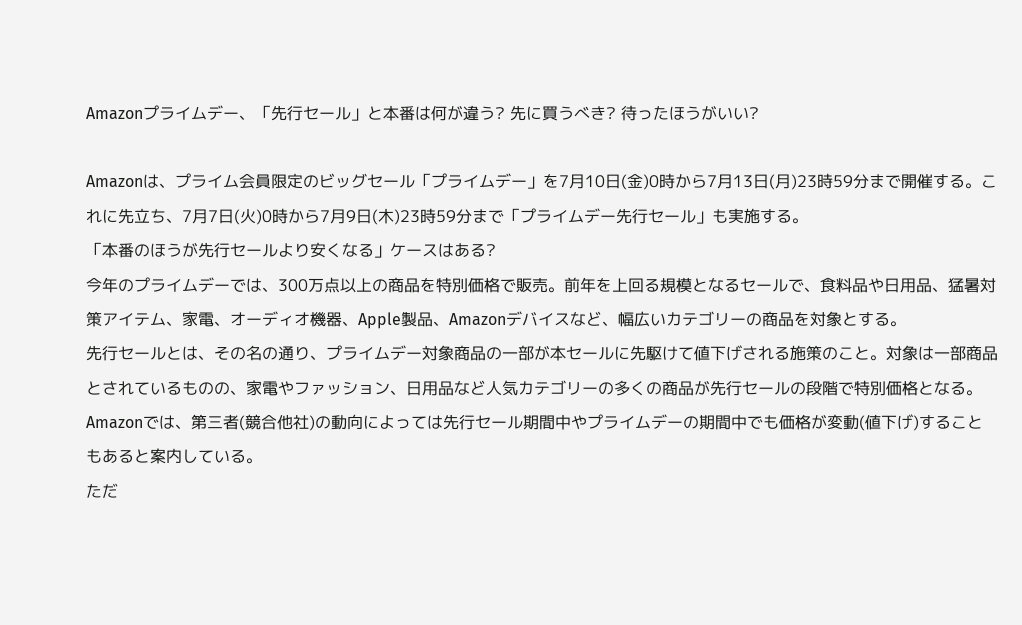Amazonプライムデー、「先行セール」と本番は何が違う? 先に買うべき? 待ったほうがいい?

Amazonは、プライム会員限定のビッグセール「プライムデー」を7月10日(金)0時から7月13日(月)23時59分まで開催する。これに先立ち、7月7日(火)0時から7月9日(木)23時59分まで「プライムデー先行セール」も実施する。
「本番のほうが先行セールより安くなる」ケースはある?
今年のプライムデーでは、300万点以上の商品を特別価格で販売。前年を上回る規模となるセールで、食料品や日用品、猛暑対策アイテム、家電、オーディオ機器、Apple製品、Amazonデバイスなど、幅広いカテゴリーの商品を対象とする。
先行セールとは、その名の通り、プライムデー対象商品の一部が本セールに先駆けて値下げされる施策のこと。対象は一部商品とされているものの、家電やファッション、日用品など人気カテゴリーの多くの商品が先行セールの段階で特別価格となる。
Amazonでは、第三者(競合他社)の動向によっては先行セール期間中やプライムデーの期間中でも価格が変動(値下げ)することもあると案内している。
ただ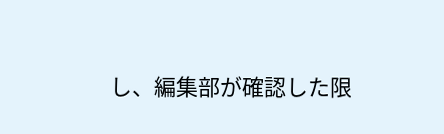し、編集部が確認した限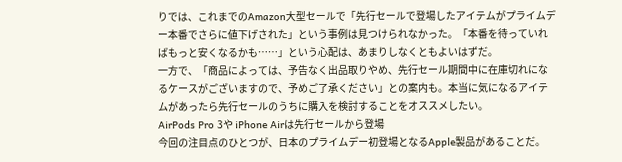りでは、これまでのAmazon大型セールで「先行セールで登場したアイテムがプライムデー本番でさらに値下げされた」という事例は見つけられなかった。「本番を待っていればもっと安くなるかも……」という心配は、あまりしなくともよいはずだ。
一方で、「商品によっては、予告なく出品取りやめ、先行セール期間中に在庫切れになるケースがございますので、予めご了承ください」との案内も。本当に気になるアイテムがあったら先行セールのうちに購入を検討することをオススメしたい。
AirPods Pro 3や iPhone Airは先行セールから登場
今回の注目点のひとつが、日本のプライムデー初登場となるApple製品があることだ。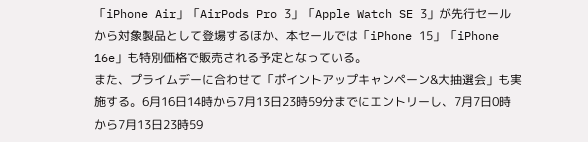「iPhone Air」「AirPods Pro 3」「Apple Watch SE 3」が先行セールから対象製品として登場するほか、本セールでは「iPhone 15」「iPhone 16e」も特別価格で販売される予定となっている。
また、プライムデーに合わせて「ポイントアップキャンペーン&大抽選会」も実施する。6月16日14時から7月13日23時59分までにエントリーし、7月7日0時から7月13日23時59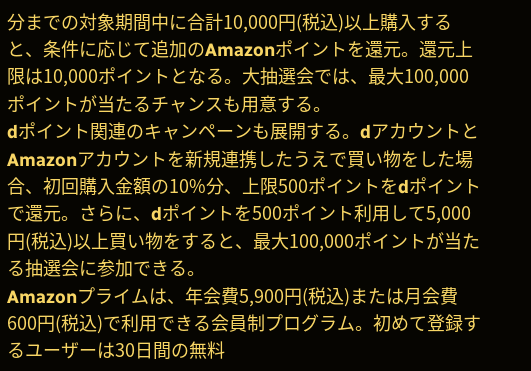分までの対象期間中に合計10,000円(税込)以上購入すると、条件に応じて追加のAmazonポイントを還元。還元上限は10,000ポイントとなる。大抽選会では、最大100,000ポイントが当たるチャンスも用意する。
dポイント関連のキャンペーンも展開する。dアカウントとAmazonアカウントを新規連携したうえで買い物をした場合、初回購入金額の10%分、上限500ポイントをdポイントで還元。さらに、dポイントを500ポイント利用して5,000円(税込)以上買い物をすると、最大100,000ポイントが当たる抽選会に参加できる。
Amazonプライムは、年会費5,900円(税込)または月会費600円(税込)で利用できる会員制プログラム。初めて登録するユーザーは30日間の無料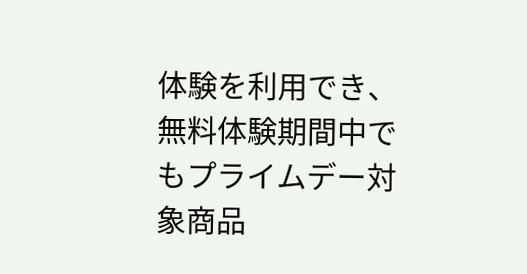体験を利用でき、無料体験期間中でもプライムデー対象商品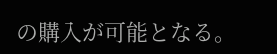の購入が可能となる。